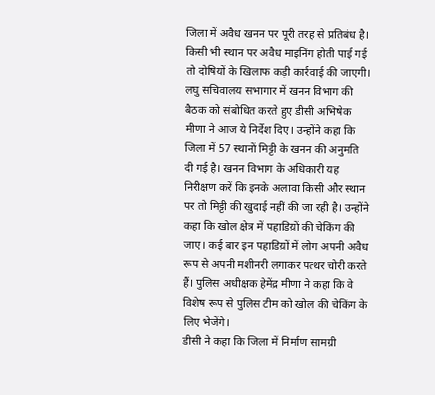जिला में अवैध खनन पर पूरी तरह से प्रतिबंध है। किसी भी स्थान पर अवैध माइनिंग होती पाई गई तो दोषियों के खिलाफ कड़ी कार्रवाई की जाएगी।
लघु सचिवालय सभागार में खनन विभाग की बैठक को संबोधित करते हुए डीसी अभिषेक मीणा ने आज ये निर्देश दिए। उन्होंने कहा कि जिला में 57 स्थानों मिट्टी के खनन की अनुमति दी गई है। खनन विभाग के अधिकारी यह निरीक्षण करें कि इनके अलावा किसी और स्थान पर तो मिट्टी की खुदाई नहीं की जा रही है। उन्होंने कहा कि खोल क्षेत्र में पहाडिय़ों की चेकिंग की जाए। कई बार इन पहाडिय़ों में लोग अपनी अवैध रूप से अपनी मशीनरी लगाकर पत्थर चोरी करते हैं। पुलिस अधीक्षक हेमेंद्र मीणा ने कहा कि वे विशेष रूप से पुलिस टीम को खोल की चेकिंग के लिए भेजेंगे।
डीसी ने कहा कि जिला में निर्माण सामग्री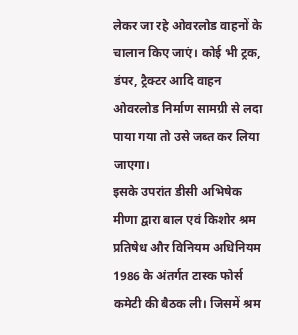लेकर जा रहे ओवरलोड वाहनों के चालान किए जाएं। कोई भी ट्रक, डंपर, ट्रैक्टर आदि वाहन ओवरलोड निर्माण सामग्री से लदा पाया गया तो उसे जब्त कर लिया जाएगा।
इसके उपरांत डीसी अभिषेक मीणा द्वारा बाल एवं किशोर श्रम प्रतिषेध और विनियम अधिनियम 1986 के अंतर्गत टास्क फोर्स कमेटी की बैठक ली। जिसमें श्रम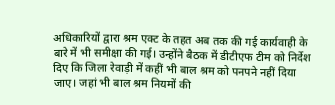अधिकारियों द्वारा श्रम एक्ट के तहत अब तक की गई कार्यवाही के बारे में भी समीक्षा की गई। उन्होंने बैठक में डीटीएफ टीम को निर्देश दिए कि जिला रेवाड़ी में कहीं भी बाल श्रम को पनपने नहीं दिया जाए। जहां भी बाल श्रम नियमों की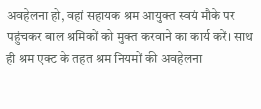अवहेलना हो, वहां सहायक श्रम आयुक्त स्वयं मौके पर पहुंचकर बाल श्रमिकों को मुक्त करवाने का कार्य करें। साथ ही श्रम एक्ट के तहत श्रम नियमों की अवहेलना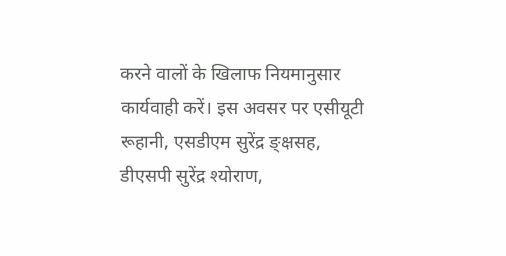करने वालों के खिलाफ नियमानुसार कार्यवाही करें। इस अवसर पर एसीयूटी रूहानी, एसडीएम सुरेंद्र ङ्क्षसह, डीएसपी सुरेंद्र श्योराण,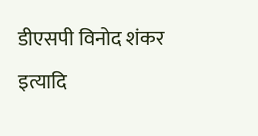डीएसपी विनोद शंकर इत्यादि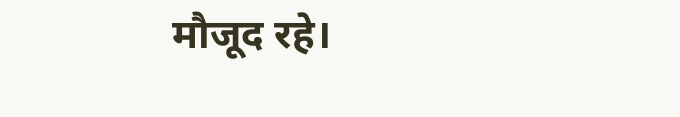मौजूद रहे।